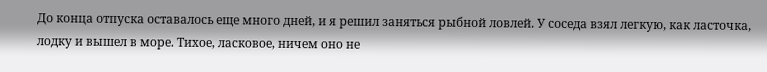До конца отпуска оставалось еще много дней, и я решил заняться рыбной ловлей. У соседа взял легкую, как ласточка, лодку и вышел в море. Тихое, ласковое, ничем оно не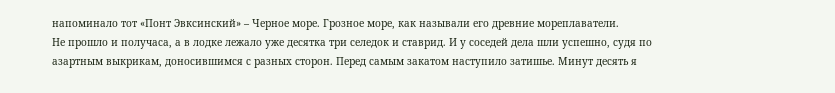напоминало тот «Понт Эвксинский» – Черное море. Грозное море, как называли его древние мореплаватели.
Не прошло и получаса, а в лодке лежало уже десятка три селедок и ставрид. И у соседей дела шли успешно, судя по азартным выкрикам, доносившимся с разных сторон. Перед самым закатом наступило затишье. Минут десять я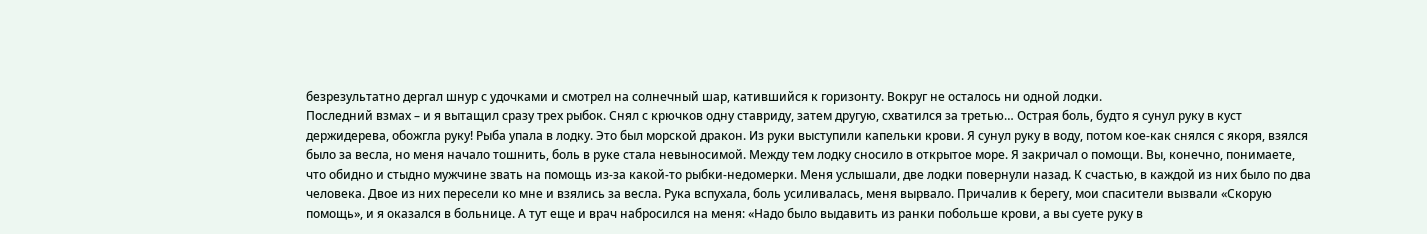безрезультатно дергал шнур с удочками и смотрел на солнечный шар, катившийся к горизонту. Вокруг не осталось ни одной лодки.
Последний взмах – и я вытащил сразу трех рыбок. Снял с крючков одну ставриду, затем другую, схватился за третью… Острая боль, будто я сунул руку в куст держидерева, обожгла руку! Рыба упала в лодку. Это был морской дракон. Из руки выступили капельки крови. Я сунул руку в воду, потом кое-как снялся с якоря, взялся было за весла, но меня начало тошнить, боль в руке стала невыносимой. Между тем лодку сносило в открытое море. Я закричал о помощи. Вы, конечно, понимаете, что обидно и стыдно мужчине звать на помощь из-за какой-то рыбки-недомерки. Меня услышали, две лодки повернули назад. К счастью, в каждой из них было по два человека. Двое из них пересели ко мне и взялись за весла. Рука вспухала, боль усиливалась, меня вырвало. Причалив к берегу, мои спасители вызвали «Скорую помощь», и я оказался в больнице. А тут еще и врач набросился на меня: «Надо было выдавить из ранки побольше крови, а вы суете руку в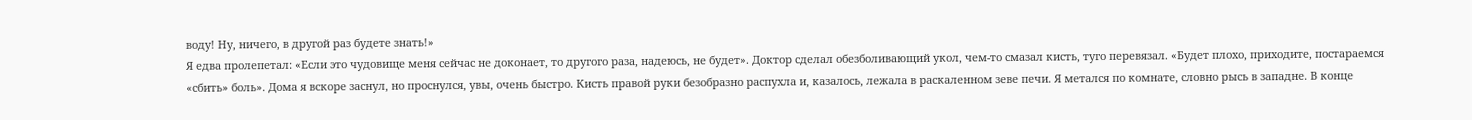воду! Ну, ничего, в другой раз будете знать!»
Я едва пролепетал: «Если это чудовище меня сейчас не доконает, то другого раза, надеюсь, не будет». Доктор сделал обезболивающий укол, чем-то смазал кисть, туго перевязал. «Будет плохо, приходите, постараемся «сбить» боль». Дома я вскоре заснул, но проснулся, увы, очень быстро. Кисть правой руки безобразно распухла и, казалось, лежала в раскаленном зеве печи. Я метался по комнате, словно рысь в западне. В конце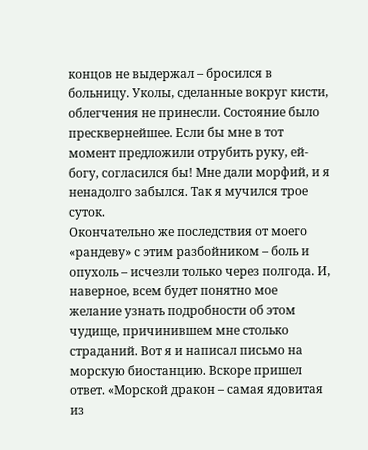концов не выдержал – бросился в больницу. Уколы, сделанные вокруг кисти, облегчения не принесли. Состояние было пресквернейшее. Если бы мне в тот момент предложили отрубить руку, ей-богу, согласился бы! Мне дали морфий, и я ненадолго забылся. Так я мучился трое суток.
Окончательно же последствия от моего «рандеву» с этим разбойником – боль и опухоль – исчезли только через полгода. И, наверное, всем будет понятно мое желание узнать подробности об этом чудище, причинившем мне столько страданий. Вот я и написал письмо на морскую биостанцию. Вскоре пришел ответ. «Морской дракон – самая ядовитая из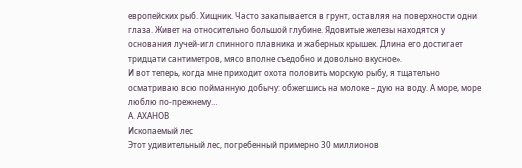европейских рыб. Хищник. Часто закапывается в грунт, оставляя на поверхности одни глаза. Живет на относительно большой глубине. Ядовитые железы находятся у основания лучей-игл спинного плавника и жаберных крышек. Длина его достигает тридцати сантиметров, мясо вполне съедобно и довольно вкусное».
И вот теперь, когда мне приходит охота половить морскую рыбу, я тщательно осматриваю всю пойманную добычу: обжегшись на молоке – дую на воду. А море, море люблю по-прежнему…
А. АХАНОВ
Ископаемый лес
Этот удивительный лес, погребенный примерно 30 миллионов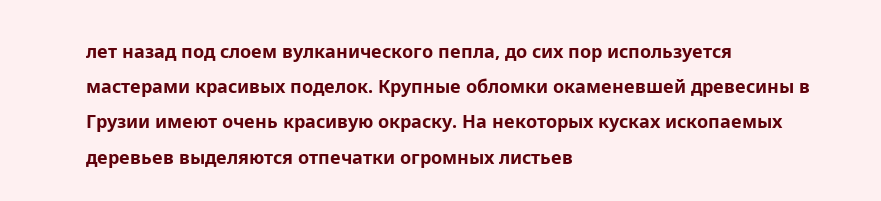лет назад под слоем вулканического пепла, до сих пор используется мастерами красивых поделок. Крупные обломки окаменевшей древесины в Грузии имеют очень красивую окраску. На некоторых кусках ископаемых деревьев выделяются отпечатки огромных листьев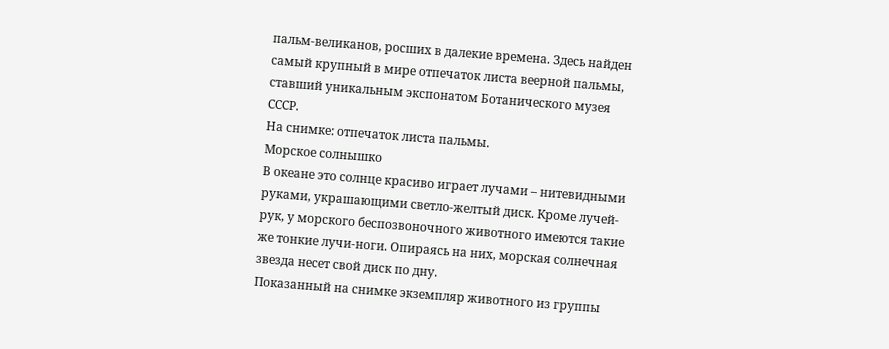пальм-великанов, росших в далекие времена. Здесь найден самый крупный в мире отпечаток листа веерной пальмы, ставший уникальным экспонатом Ботанического музея СССР.
На снимке: отпечаток листа пальмы.
Морское солнышко
В океане это солнце красиво играет лучами – нитевидными руками, украшающими светло-желтый диск. Кроме лучей-рук, у морского беспозвоночного животного имеются такие же тонкие лучи-ноги. Опираясь на них, морская солнечная звезда несет свой диск по дну.
Показанный на снимке экземпляр животного из группы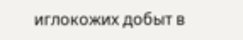иглокожих добыт в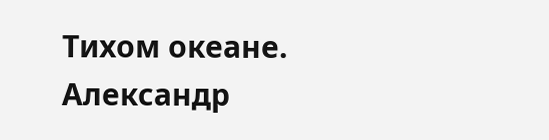Тихом океане.
Александр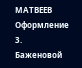МАТВЕЕВ
Оформление 3. Баженовой